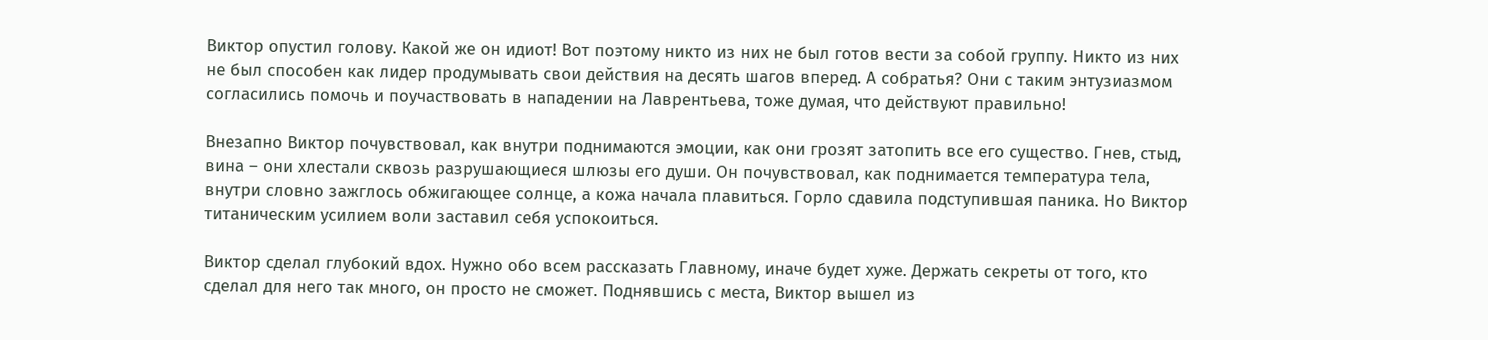Виктор опустил голову. Какой же он идиот! Вот поэтому никто из них не был готов вести за собой группу. Никто из них не был способен как лидер продумывать свои действия на десять шагов вперед. А собратья? Они с таким энтузиазмом согласились помочь и поучаствовать в нападении на Лаврентьева, тоже думая, что действуют правильно!

Внезапно Виктор почувствовал, как внутри поднимаются эмоции, как они грозят затопить все его существо. Гнев, стыд, вина – они хлестали сквозь разрушающиеся шлюзы его души. Он почувствовал, как поднимается температура тела, внутри словно зажглось обжигающее солнце, а кожа начала плавиться. Горло сдавила подступившая паника. Но Виктор титаническим усилием воли заставил себя успокоиться.

Виктор сделал глубокий вдох. Нужно обо всем рассказать Главному, иначе будет хуже. Держать секреты от того, кто сделал для него так много, он просто не сможет. Поднявшись с места, Виктор вышел из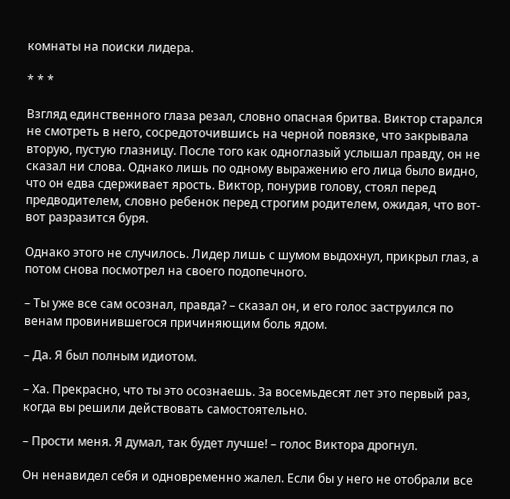комнаты на поиски лидера.

* * *

Взгляд единственного глаза резал, словно опасная бритва. Виктор старался не смотреть в него, сосредоточившись на черной повязке, что закрывала вторую, пустую глазницу. После того как одноглазый услышал правду, он не сказал ни слова. Однако лишь по одному выражению его лица было видно, что он едва сдерживает ярость. Виктор, понурив голову, стоял перед предводителем, словно ребенок перед строгим родителем, ожидая, что вот-вот разразится буря.

Однако этого не случилось. Лидер лишь с шумом выдохнул, прикрыл глаз, а потом снова посмотрел на своего подопечного.

– Ты уже все сам осознал, правда? – сказал он, и его голос заструился по венам провинившегося причиняющим боль ядом.

– Да. Я был полным идиотом.

– Ха. Прекрасно, что ты это осознаешь. За восемьдесят лет это первый раз, когда вы решили действовать самостоятельно.

– Прости меня. Я думал, так будет лучше! – голос Виктора дрогнул.

Он ненавидел себя и одновременно жалел. Если бы у него не отобрали все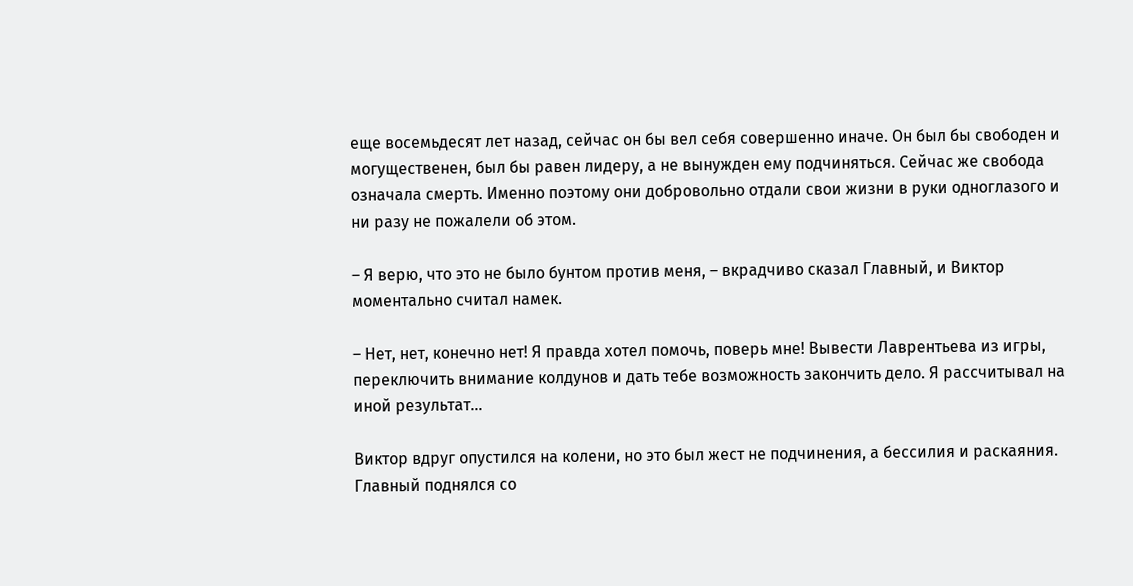еще восемьдесят лет назад, сейчас он бы вел себя совершенно иначе. Он был бы свободен и могущественен, был бы равен лидеру, а не вынужден ему подчиняться. Сейчас же свобода означала смерть. Именно поэтому они добровольно отдали свои жизни в руки одноглазого и ни разу не пожалели об этом.

– Я верю, что это не было бунтом против меня, – вкрадчиво сказал Главный, и Виктор моментально считал намек.

– Нет, нет, конечно нет! Я правда хотел помочь, поверь мне! Вывести Лаврентьева из игры, переключить внимание колдунов и дать тебе возможность закончить дело. Я рассчитывал на иной результат…

Виктор вдруг опустился на колени, но это был жест не подчинения, а бессилия и раскаяния. Главный поднялся со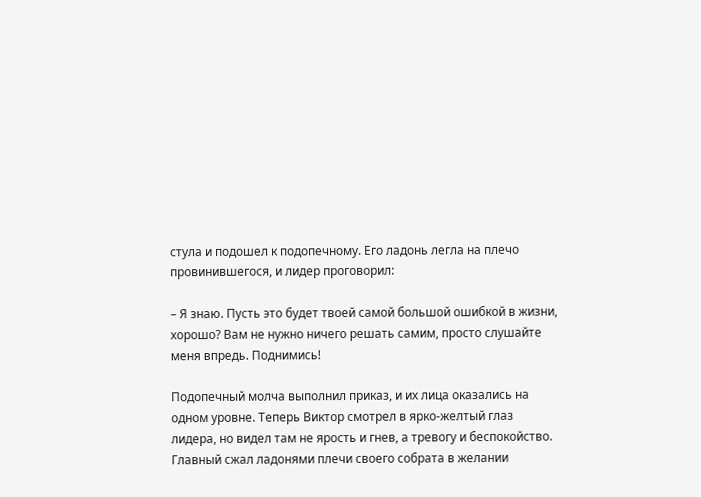стула и подошел к подопечному. Его ладонь легла на плечо провинившегося, и лидер проговорил:

– Я знаю. Пусть это будет твоей самой большой ошибкой в жизни, хорошо? Вам не нужно ничего решать самим, просто слушайте меня впредь. Поднимись!

Подопечный молча выполнил приказ, и их лица оказались на одном уровне. Теперь Виктор смотрел в ярко-желтый глаз лидера, но видел там не ярость и гнев, а тревогу и беспокойство. Главный сжал ладонями плечи своего собрата в желании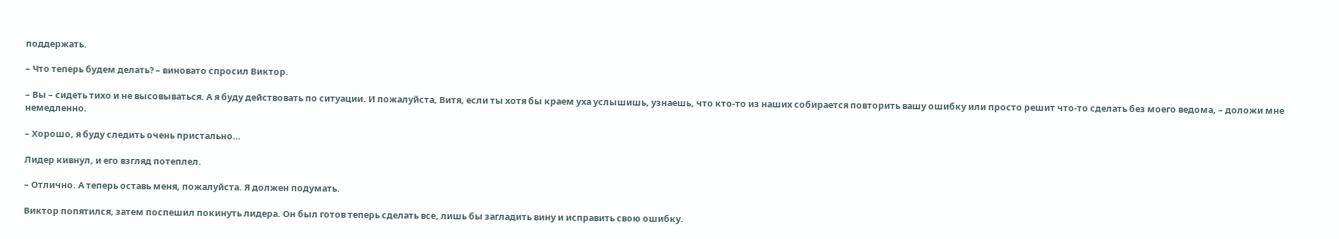поддержать.

– Что теперь будем делать? – виновато спросил Виктор.

– Вы – сидеть тихо и не высовываться. А я буду действовать по ситуации. И пожалуйста, Витя, если ты хотя бы краем уха услышишь, узнаешь, что кто-то из наших собирается повторить вашу ошибку или просто решит что-то сделать без моего ведома, – доложи мне немедленно.

– Хорошо, я буду следить очень пристально…

Лидер кивнул, и его взгляд потеплел.

– Отлично. А теперь оставь меня, пожалуйста. Я должен подумать.

Виктор попятился, затем поспешил покинуть лидера. Он был готов теперь сделать все, лишь бы загладить вину и исправить свою ошибку.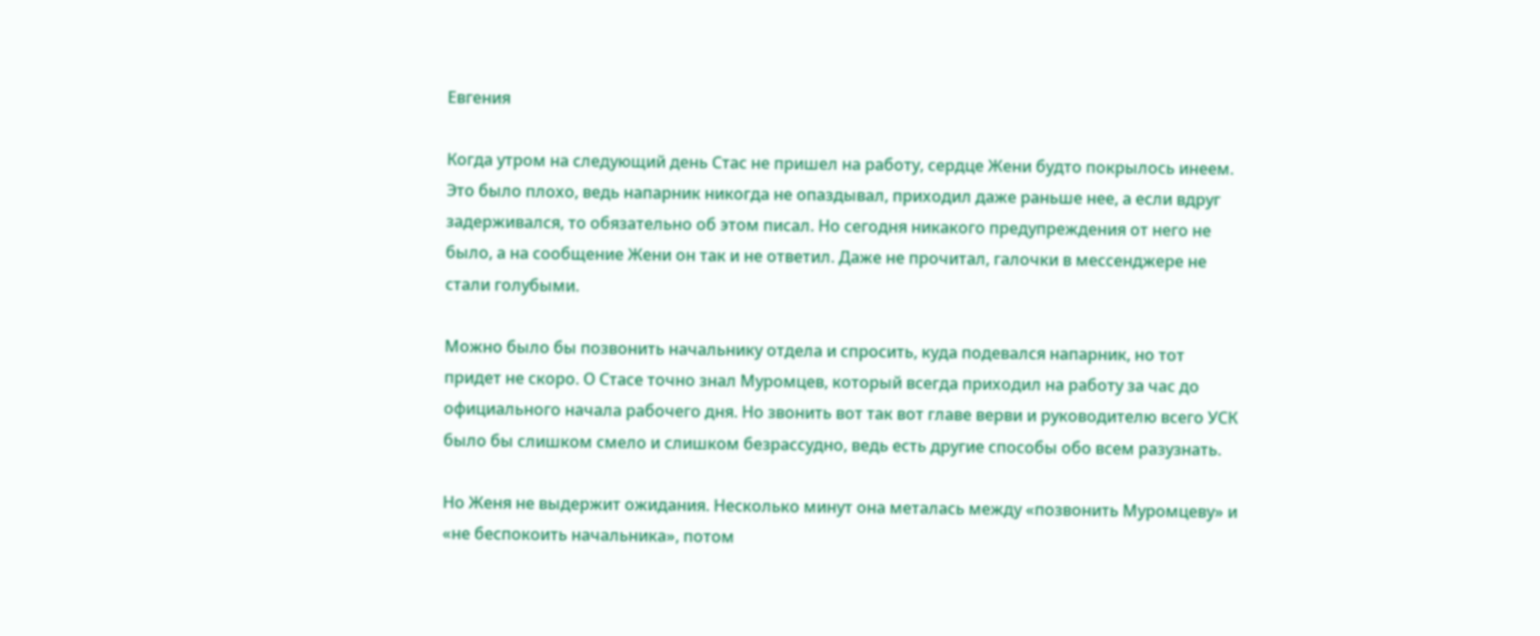Евгения

Когда утром на следующий день Стас не пришел на работу, сердце Жени будто покрылось инеем. Это было плохо, ведь напарник никогда не опаздывал, приходил даже раньше нее, а если вдруг задерживался, то обязательно об этом писал. Но сегодня никакого предупреждения от него не было, а на сообщение Жени он так и не ответил. Даже не прочитал, галочки в мессенджере не стали голубыми.

Можно было бы позвонить начальнику отдела и спросить, куда подевался напарник, но тот придет не скоро. О Стасе точно знал Муромцев, который всегда приходил на работу за час до официального начала рабочего дня. Но звонить вот так вот главе верви и руководителю всего УСК было бы слишком смело и слишком безрассудно, ведь есть другие способы обо всем разузнать.

Но Женя не выдержит ожидания. Несколько минут она металась между «позвонить Муромцеву» и «не беспокоить начальника», потом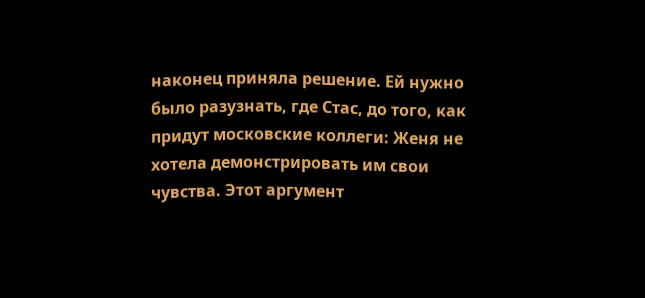наконец приняла решение. Ей нужно было разузнать, где Стас, до того, как придут московские коллеги: Женя не хотела демонстрировать им свои чувства. Этот аргумент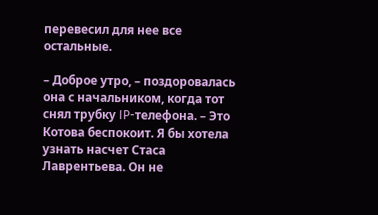перевесил для нее все остальные.

– Доброе утро, – поздоровалась она с начальником, когда тот снял трубку IP-телефона. – Это Котова беспокоит. Я бы хотела узнать насчет Стаса Лаврентьева. Он не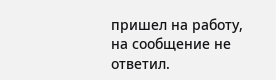пришел на работу, на сообщение не ответил.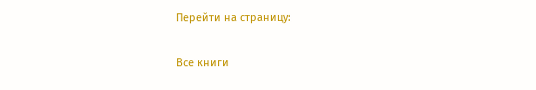Перейти на страницу:

Все книги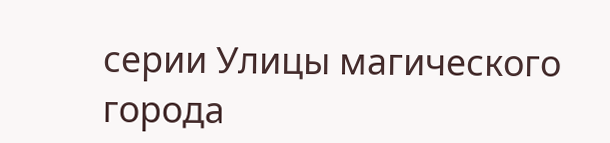серии Улицы магического города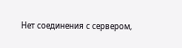Нет соединения с сервером,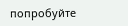попробуйте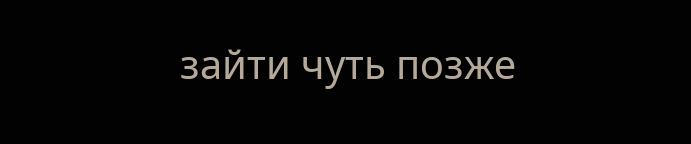зайти чуть позже